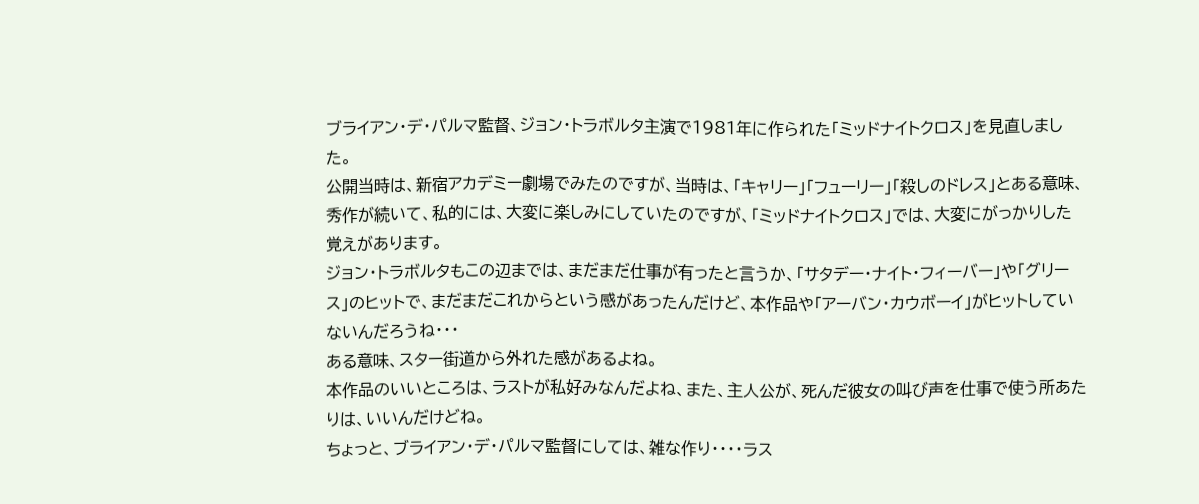ブライアン・デ・パルマ監督、ジョン・トラボルタ主演で1981年に作られた「ミッドナイトクロス」を見直しました。
公開当時は、新宿アカデミー劇場でみたのですが、当時は、「キャリー」「フューリー」「殺しのドレス」とある意味、秀作が続いて、私的には、大変に楽しみにしていたのですが、「ミッドナイトクロス」では、大変にがっかりした覚えがあります。
ジョン・トラボルタもこの辺までは、まだまだ仕事が有ったと言うか、「サタデー・ナイト・フィーバー」や「グリース」のヒットで、まだまだこれからという感があったんだけど、本作品や「アーバン・カウボーイ」がヒットしていないんだろうね・・・
ある意味、スター街道から外れた感があるよね。
本作品のいいところは、ラストが私好みなんだよね、また、主人公が、死んだ彼女の叫び声を仕事で使う所あたりは、いいんだけどね。
ちょっと、ブライアン・デ・パルマ監督にしては、雑な作り・・・・ラス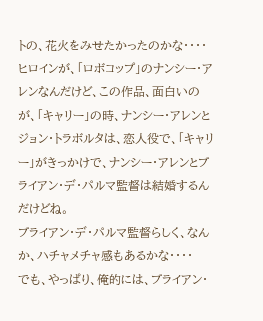トの、花火をみせたかったのかな・・・・
ヒロインが、「ロボコップ」のナンシー・アレンなんだけど、この作品、面白いのが、「キャリー」の時、ナンシー・アレンとジョン・トラボルタは、恋人役で、「キャリー」がきっかけで、ナンシー・アレンとブライアン・デ・パルマ監督は結婚するんだけどね。
ブライアン・デ・パルマ監督らしく、なんか、ハチャメチャ感もあるかな・・・・
でも、やっぱり、俺的には、ブライアン・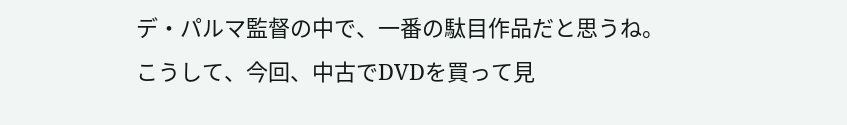デ・パルマ監督の中で、一番の駄目作品だと思うね。
こうして、今回、中古でDVDを買って見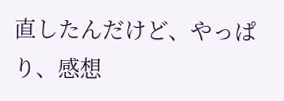直したんだけど、やっぱり、感想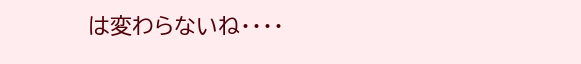は変わらないね・・・・